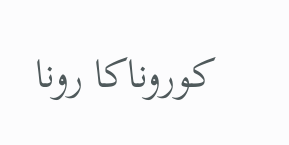کوروناکا رونا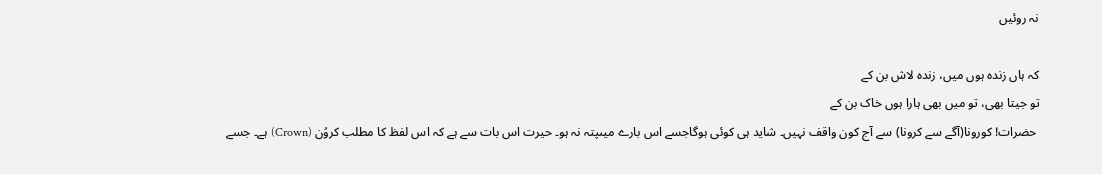نہ روئیں

کہ ہاں زندہ ہوں میں، زندہ لاش بن کے
تو جیتا بھی، تو میں بھی ہارا ہوں خاک بن کے
 حضرات! کورونا(آگے سے کرونا) سے آج کون واقف نہیں۔ شاید ہی کوئی ہوگاجسے اس بارے میںپتہ نہ ہو۔ حیرت اس بات سے ہے کہ اس لفظ کا مطلب کروُن (Crown) ہے۔ جسے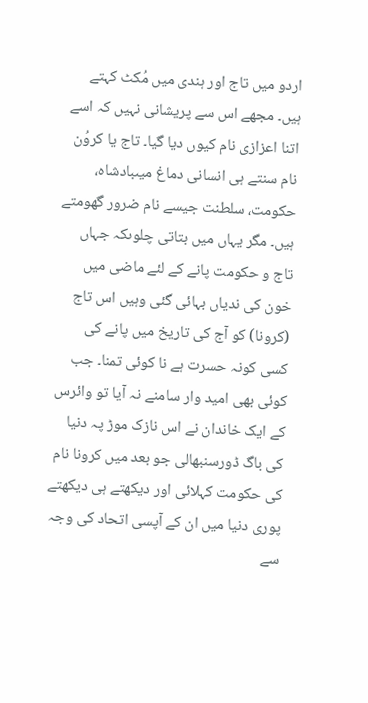اردو میں تاج اور ہندی میں مُکٹ کہتے ہیں۔ مجھے اس سے پریشانی نہیں کہ اسے اتنا اعزازی نام کیوں دیا گیا۔ تاج یا کروُن نام سنتے ہی انسانی دماغ میںبادشاہ، حکومت، سلطنت جیسے نام ضرور گھومتے ہیں۔ مگر یہاں میں بتاتی چلوںکہ جہاں تاج و حکومت پانے کے لئے ماضی میں خون کی ندیاں بہائی گئی وہیں اس تاج (کرونا) کو آج کی تاریخ میں پانے کی کسی کونہ حسرت ہے نا کوئی تمنا۔ جب کوئی بھی امید وار سامنے نہ آیا تو وائرس کے ایک خاندان نے اس نازک موڑ پہ دنیا کی باگ ڈورسنبھالی جو بعد میں کرونا نام کی حکومت کہلائی اور دیکھتے ہی دیکھتے پوری دنیا میں ان کے آپسی اتحاد کی وجہ سے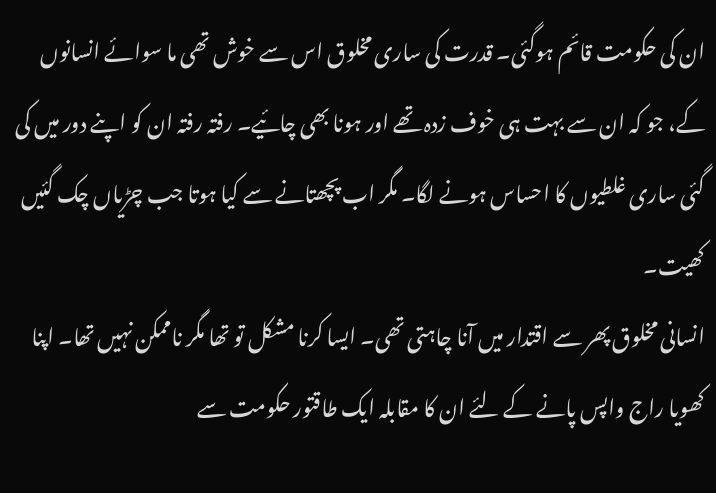ان کی حکومت قائم ہوگئی۔ قدرت کی ساری مخلوق اس سے خوش تھی ما سوائے انسانوں کے، جو کہ ان سے بہت ہی خوف زدہ تھے اور ہونا بھی چائیے۔ رفتہ رفتہ ان کو اپنے دور میں کی گئی ساری غلطیوں کا احساس ہونے لگا۔ مگر اب پچھتانے سے کیا ہوتا جب چڑیاں چک گئیں کھیت۔
انسانی مخلوق پھر سے اقتدار میں آنا چاہتی تھی۔ ایسا کرنا مشکل تو تھا مگر ناممکن نہیں تھا۔ اپنا کھویا راج واپس پانے کے لئے ان کا مقابلہ ایک طاقتور حکومت سے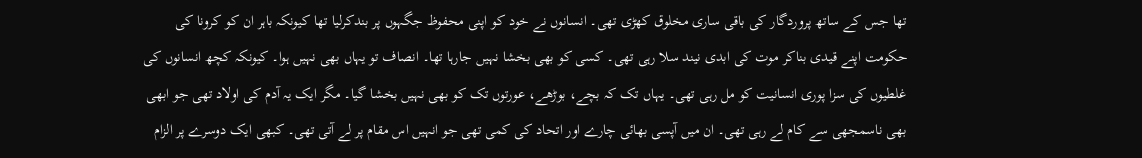تھا جس کے ساتھ پروردگار کی باقی ساری مخلوق کھڑی تھی۔ انسانوں نے خود کو اپنی محفوظ جگہوں پر بندکرلیا تھا کیونکہ باہر ان کو کرونا کی حکومت اپنے قیدی بناکر موت کی ابدی نیند سلا رہی تھی۔ کسی کو بھی بخشا نہیں جارہا تھا۔ انصاف تو یہاں بھی نہیں ہوا۔ کیونکہ کچھ انسانوں کی غلطیوں کی سزا پوری انسانیت کو مل رہی تھی۔ یہاں تک کہ بچے، بوڑھے، عورتوں تک کو بھی نہیں بخشا گیا۔ مگر ایک یہ آدم کی اولاد تھی جو ابھی بھی ناسمجھی سے کام لے رہی تھی۔ ان میں آپسی بھائی چارے اور اتحاد کی کمی تھی جو انہیں اس مقام پر لے آتی تھی۔ کبھی ایک دوسرے پر الزام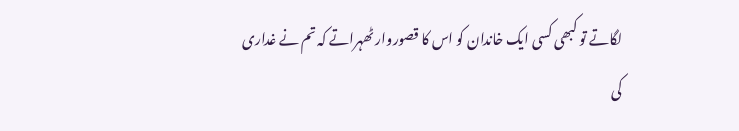لگاتے تو کبھی کسی ایک خاندان کو اس کا قصوروار ٹھہراتے کہ تم نے غداری کی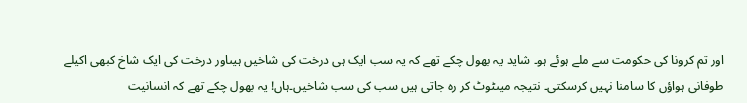اور تم کرونا کی حکومت سے ملے ہوئے ہو۔ شاید یہ بھول چکے تھے کہ یہ سب ایک ہی درخت کی شاخیں ہیںاور درخت کی ایک شاخ کبھی اکیلے طوفانی ہواؤں کا سامنا نہیں کرسکتی۔ نتیجہ میںٹوٹ کر رہ جاتی ہیں سب کی سب شاخیں۔ہاں! یہ بھول چکے تھے کہ انسانیت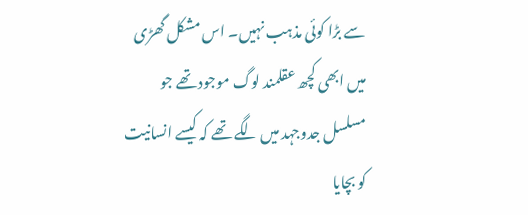سے بڑا کوئی مذہب نہیں۔ اس مشکل گھڑی میں ابھی کچھ عقلمند لوگ موجود تھے جو مسلسل جدوجہد میں لگے تھے کہ کیسے انسانیت کو بچایا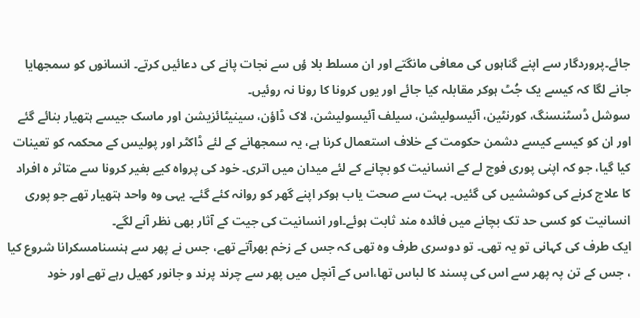جائے۔پروردگار سے اپنے گناہوں کی معافی مانگتے اور ان مسلط بلا ؤں سے نجات پانے کی دعائیں کرتے۔ انسانوں کو سمجھایا جانے لگا کہ کیسے یک جُٹ ہوکر مقابلہ کیا جائے اور یوں کرونا کا رونا نہ روئیں۔
سوشل ڈسٹنسنگ، کورنٹین، آئیسولیشن، سیلف آئیسولیشن، لاک ڈاؤن، سینیٹائزیشن اور ماسک جیسے ہتھیار بنائے گئے اور ان کو کیسے کیسے دشمن حکومت کے خلاف استعمال کرنا ہے، یہ سمجھانے کے لئے ڈاکٹر اور پولیس کے محکمہ کو تعینات کیا گیا، جو کہ اپنی پوری فوج لے کے انسانیت کو بچانے کے لئے میدان میں اتری۔ خود کی پرواہ کیے بغیر کرونا سے متاثر ہ افراد کا علاج کرنے کی کوششیں کی گئیں۔ بہت سے صحت یاب ہوکر اپنے گھر کو روانہ کئے گئے۔ یہی وہ واحد ہتھیار تھے جو پوری انسانیت کو کسی حد تک بچانے میں فائدہ مند ثابت ہوئے۔اور انسانیت کی جیت کے آثار بھی نظر آنے لگے۔
ایک طرف کی کہانی تو یہ تھی۔ تو دوسری طرف وہ تھی کہ جس کے زخم بھرآتے تھے، جس نے پھر سے ہنسنامسکرانا شروع کیا ، جس کے تن پہ پھر سے اس کی پسند کا لباس تھا،اس کے آنچل میں پھر سے چرند پرند و جانور کھیل رہے تھے اور خود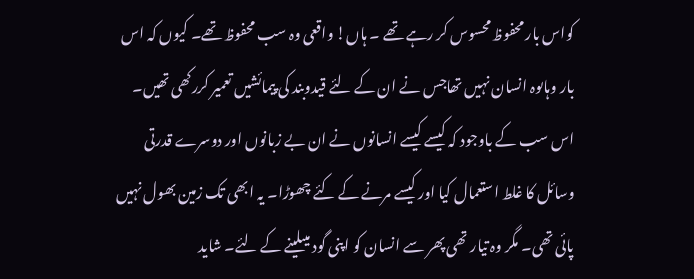کواس بار محفوظ محسوس کر رہے تھے ۔ ہاں! واقعی وہ سب محفوظ تھے۔ کیوں کہ اس بار وہاںوہ انسان نہیں تھاجس نے ان کے لئے قیدوبند کی پیمائشیں تعمیر کررکھی تھیں۔ اس سب کے باوجود کہ کیسے کیسے انسانوں نے ان بے زبانوں اور دوسرے قدرتی وسائل کا غلط استعمال کیا اور کیسے مرنے کے کئے چھوڑا۔ یہ ابھی تک زمین بھول نہیں پائی تھی۔ مگر وہ تیار تھی پھر سے انسان کو اپنی گود میںلینے کے لئے۔ شاید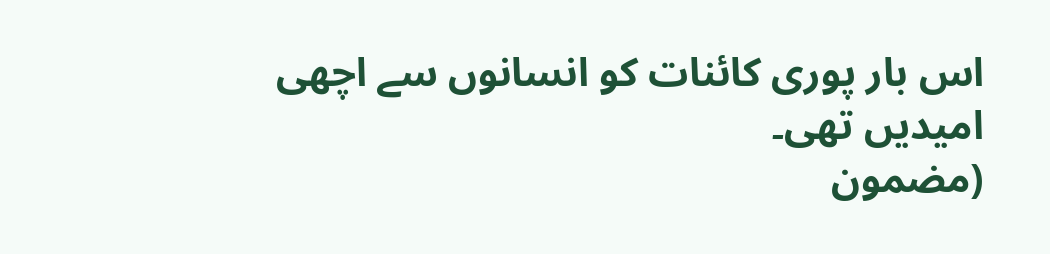اس بار پوری کائنات کو انسانوں سے اچھی امیدیں تھی۔
(مضمون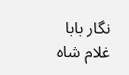نگار بابا غلام شاہ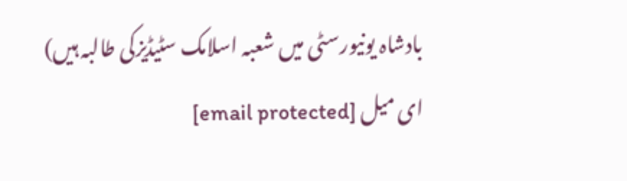بادشاہ یونیورسٹی میں شعبہ اسلامک سٹیڈیزکی طالبہ ہیں)
ای میل [email protected]